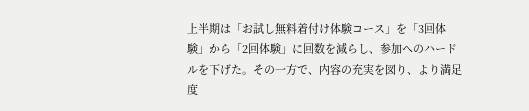上半期は「お試し無料着付け体験コース」を「3回体験」から「2回体験」に回数を減らし、参加へのハードルを下げた。その一方で、内容の充実を図り、より満足度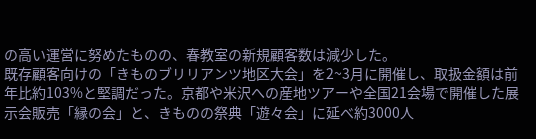の高い運営に努めたものの、春教室の新規顧客数は減少した。
既存顧客向けの「きものブリリアンツ地区大会」を2~3月に開催し、取扱金額は前年比約103%と堅調だった。京都や米沢への産地ツアーや全国21会場で開催した展示会販売「縁の会」と、きものの祭典「遊々会」に延べ約3000人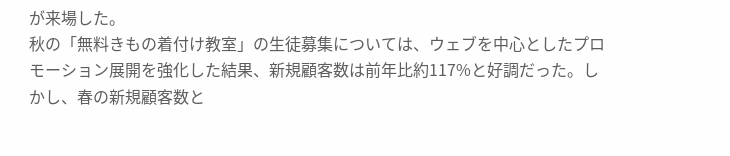が来場した。
秋の「無料きもの着付け教室」の生徒募集については、ウェブを中心としたプロモーション展開を強化した結果、新規顧客数は前年比約117%と好調だった。しかし、春の新規顧客数と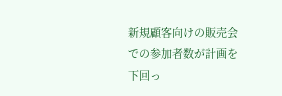新規顧客向けの販売会での参加者数が計画を下回っ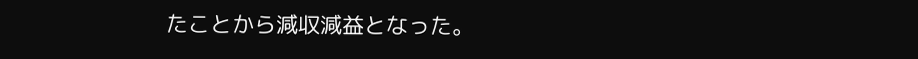たことから減収減益となった。